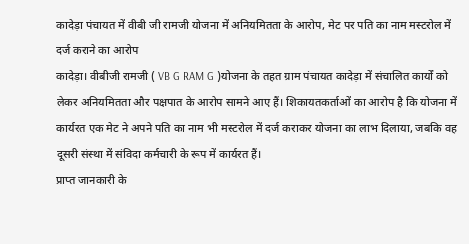कादेड़ा पंचायत में वीबी जी रामजी योजना में अनियमितता के आरोप, मेट पर पति का नाम मस्टरोल में दर्ज कराने का आरोप
कादेड़ा। वीबीजी रामजी ( VB G RAM G )योजना के तहत ग्राम पंचायत कादेड़ा में संचालित कार्यों को लेकर अनियमितता और पक्षपात के आरोप सामने आए हैं। शिकायतकर्ताओं का आरोप है कि योजना में कार्यरत एक मेट ने अपने पति का नाम भी मस्टरोल में दर्ज कराकर योजना का लाभ दिलाया, जबकि वह दूसरी संस्था में संविदा कर्मचारी के रूप में कार्यरत हैं।
प्राप्त जानकारी के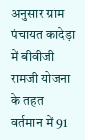अनुसार ग्राम पंचायत कादेड़ा में बीवीजी रामजी योजना के तहत वर्तमान में 91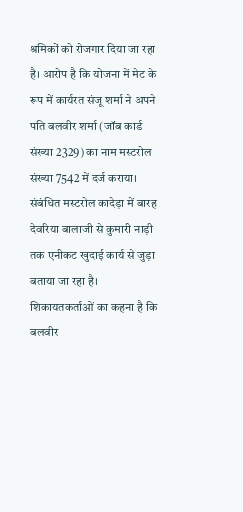श्रमिकों को रोजगार दिया जा रहा है। आरोप है कि योजना में मेट के रूप में कार्यरत संजू शर्मा ने अपने पति बलवीर शर्मा (जॉब कार्ड संख्या 2329) का नाम मस्टरोल संख्या 7542 में दर्ज कराया। संबंधित मस्टरोल कादेड़ा में बारह देवरिया बालाजी से कुमारी नाड़ी तक एनीकट खुदाई कार्य से जुड़ा बताया जा रहा है।
शिकायतकर्ताओं का कहना है कि बलवीर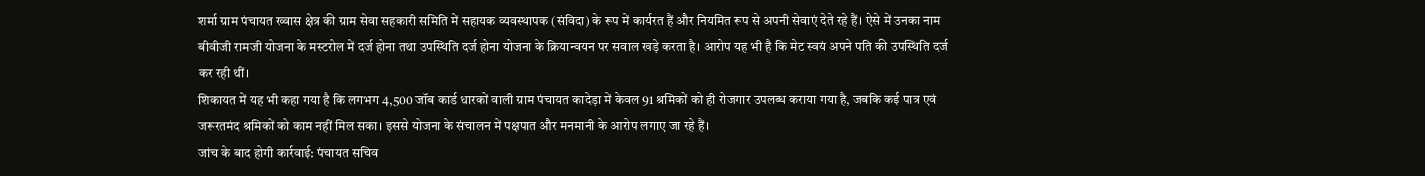शर्मा ग्राम पंचायत ख्वास क्षेत्र की ग्राम सेवा सहकारी समिति में सहायक व्यवस्थापक (संविदा) के रूप में कार्यरत हैं और नियमित रूप से अपनी सेवाएं देते रहे हैं। ऐसे में उनका नाम बीवीजी रामजी योजना के मस्टरोल में दर्ज होना तथा उपस्थिति दर्ज होना योजना के क्रियान्वयन पर सवाल खड़े करता है। आरोप यह भी है कि मेट स्वयं अपने पति की उपस्थिति दर्ज कर रही थीं।
शिकायत में यह भी कहा गया है कि लगभग 4,500 जॉब कार्ड धारकों वाली ग्राम पंचायत कादेड़ा में केवल 91 श्रमिकों को ही रोजगार उपलब्ध कराया गया है, जबकि कई पात्र एवं जरूरतमंद श्रमिकों को काम नहीं मिल सका। इससे योजना के संचालन में पक्षपात और मनमानी के आरोप लगाए जा रहे हैं।
जांच के बाद होगी कार्रवाई: पंचायत सचिव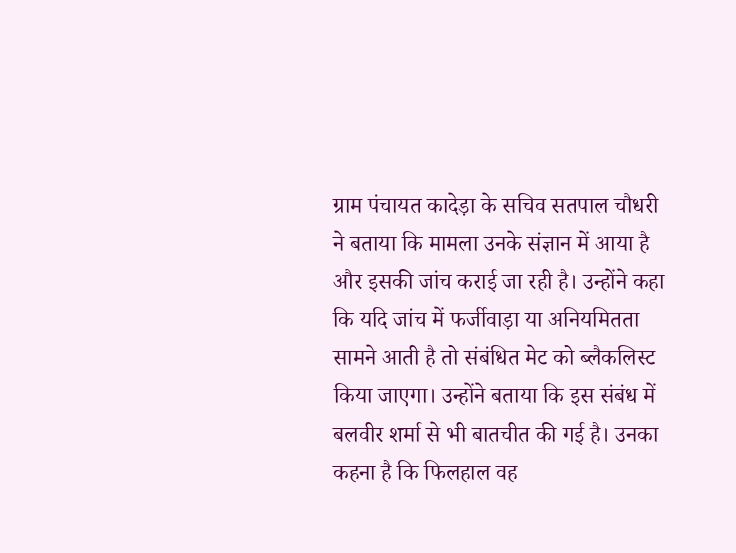ग्राम पंचायत कादेड़ा के सचिव सतपाल चौधरी ने बताया कि मामला उनके संज्ञान में आया है और इसकी जांच कराई जा रही है। उन्होंने कहा कि यदि जांच में फर्जीवाड़ा या अनियमितता सामने आती है तो संबंधित मेट को ब्लैकलिस्ट किया जाएगा। उन्होंने बताया कि इस संबंध में बलवीर शर्मा से भी बातचीत की गई है। उनका कहना है कि फिलहाल वह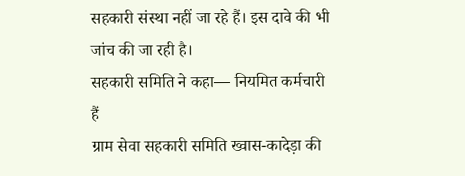सहकारी संस्था नहीं जा रहे हैं। इस दावे की भी जांच की जा रही है।
सहकारी समिति ने कहा— नियमित कर्मचारी हैं
ग्राम सेवा सहकारी समिति ख्वास-कादेड़ा की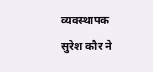व्यवस्थापक सुरेश कौर ने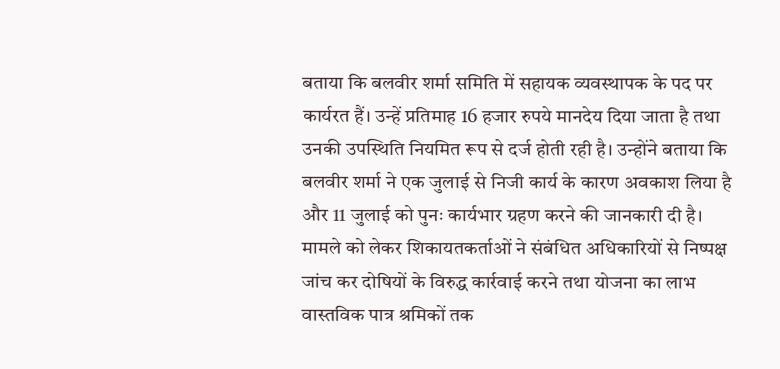बताया कि बलवीर शर्मा समिति में सहायक व्यवस्थापक के पद पर कार्यरत हैं। उन्हें प्रतिमाह 16 हजार रुपये मानदेय दिया जाता है तथा उनकी उपस्थिति नियमित रूप से दर्ज होती रही है। उन्होंने बताया कि बलवीर शर्मा ने एक जुलाई से निजी कार्य के कारण अवकाश लिया है और 11 जुलाई को पुनः कार्यभार ग्रहण करने की जानकारी दी है।
मामले को लेकर शिकायतकर्ताओं ने संबंधित अधिकारियों से निष्पक्ष जांच कर दोषियों के विरुद्ध कार्रवाई करने तथा योजना का लाभ वास्तविक पात्र श्रमिकों तक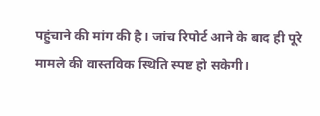पहुंचाने की मांग की है। जांच रिपोर्ट आने के बाद ही पूरे मामले की वास्तविक स्थिति स्पष्ट हो सकेगी।